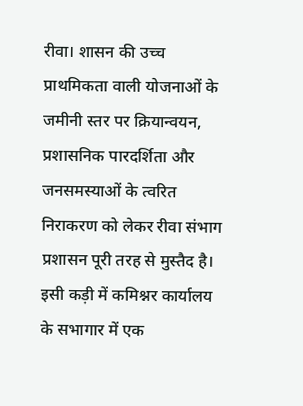रीवा। शासन की उच्च प्राथमिकता वाली योजनाओं के जमीनी स्तर पर क्रियान्वयन, प्रशासनिक पारदर्शिता और जनसमस्याओं के त्वरित निराकरण को लेकर रीवा संभाग प्रशासन पूरी तरह से मुस्तैद है। इसी कड़ी में कमिश्नर कार्यालय के सभागार में एक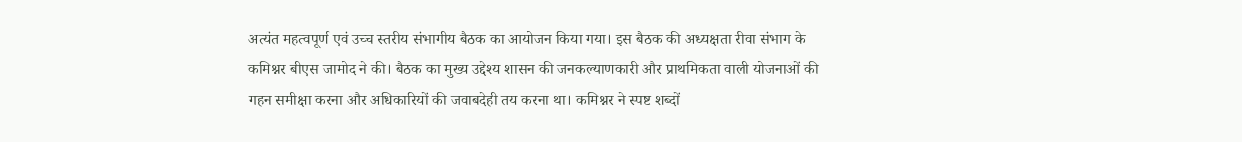अत्यंत महत्वपूर्ण एवं उच्च स्तरीय संभागीय बैठक का आयोजन किया गया। इस बैठक की अध्यक्षता रीवा संभाग के कमिश्नर बीएस जामोद ने की। बैठक का मुख्य उद्देश्य शासन की जनकल्याणकारी और प्राथमिकता वाली योजनाओं की गहन समीक्षा करना और अधिकारियों की जवाबदेही तय करना था। कमिश्नर ने स्पष्ट शब्दों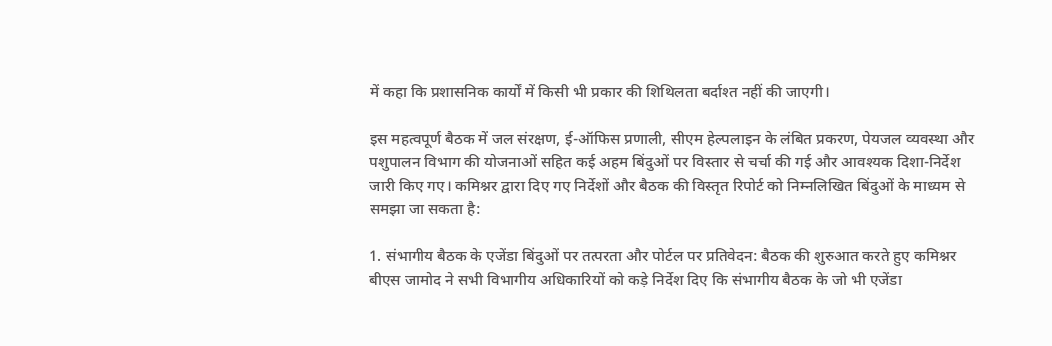में कहा कि प्रशासनिक कार्यों में किसी भी प्रकार की शिथिलता बर्दाश्त नहीं की जाएगी।

इस महत्वपूर्ण बैठक में जल संरक्षण, ई-ऑफिस प्रणाली, सीएम हेल्पलाइन के लंबित प्रकरण, पेयजल व्यवस्था और पशुपालन विभाग की योजनाओं सहित कई अहम बिंदुओं पर विस्तार से चर्चा की गई और आवश्यक दिशा-निर्देश जारी किए गए। कमिश्नर द्वारा दिए गए निर्देशों और बैठक की विस्तृत रिपोर्ट को निम्नलिखित बिंदुओं के माध्यम से समझा जा सकता है:

1. संभागीय बैठक के एजेंडा बिंदुओं पर तत्परता और पोर्टल पर प्रतिवेदन: बैठक की शुरुआत करते हुए कमिश्नर बीएस जामोद ने सभी विभागीय अधिकारियों को कड़े निर्देश दिए कि संभागीय बैठक के जो भी एजेंडा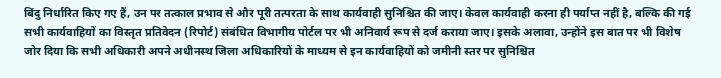बिंदु निर्धारित किए गए हैं, उन पर तत्काल प्रभाव से और पूरी तत्परता के साथ कार्यवाही सुनिश्चित की जाए। केवल कार्यवाही करना ही पर्याप्त नहीं है, बल्कि की गई सभी कार्यवाहियों का विस्तृत प्रतिवेदन (रिपोर्ट) संबंधित विभागीय पोर्टल पर भी अनिवार्य रूप से दर्ज कराया जाए। इसके अलावा, उन्होंने इस बात पर भी विशेष जोर दिया कि सभी अधिकारी अपने अधीनस्थ जिला अधिकारियों के माध्यम से इन कार्यवाहियों को जमीनी स्तर पर सुनिश्चित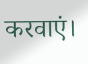करवाएं।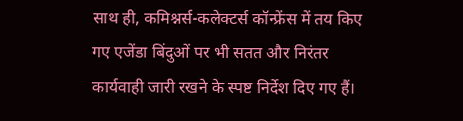साथ ही, कमिश्नर्स-कलेक्टर्स कॉन्फ्रेंस में तय किए गए एजेंडा बिंदुओं पर भी सतत और निरंतर कार्यवाही जारी रखने के स्पष्ट निर्देश दिए गए हैं।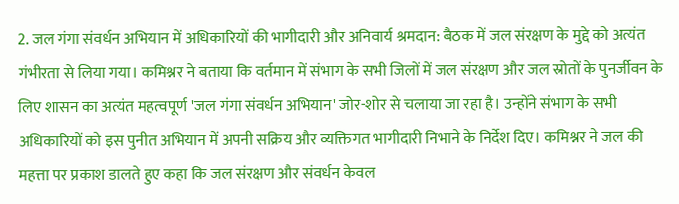2. जल गंगा संवर्धन अभियान में अधिकारियों की भागीदारी और अनिवार्य श्रमदान: बैठक में जल संरक्षण के मुद्दे को अत्यंत गंभीरता से लिया गया। कमिश्नर ने बताया कि वर्तमान में संभाग के सभी जिलों में जल संरक्षण और जल स्रोतों के पुनर्जीवन के लिए शासन का अत्यंत महत्वपूर्ण 'जल गंगा संवर्धन अभियान' जोर-शोर से चलाया जा रहा है। उन्होंने संभाग के सभी अधिकारियों को इस पुनीत अभियान में अपनी सक्रिय और व्यक्तिगत भागीदारी निभाने के निर्देश दिए। कमिश्नर ने जल की महत्ता पर प्रकाश डालते हुए कहा कि जल संरक्षण और संवर्धन केवल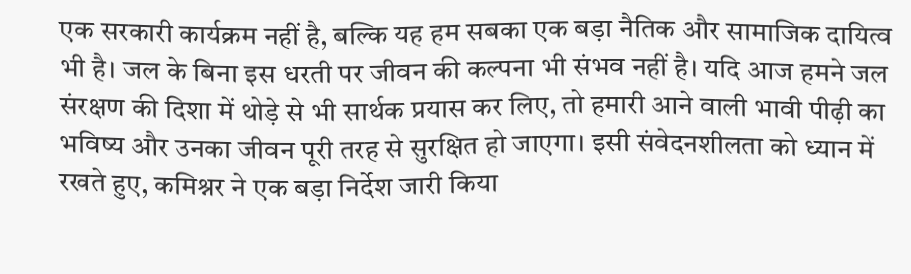एक सरकारी कार्यक्रम नहीं है, बल्कि यह हम सबका एक बड़ा नैतिक और सामाजिक दायित्व भी है। जल के बिना इस धरती पर जीवन की कल्पना भी संभव नहीं है। यदि आज हमने जल संरक्षण की दिशा में थोड़े से भी सार्थक प्रयास कर लिए, तो हमारी आने वाली भावी पीढ़ी का भविष्य और उनका जीवन पूरी तरह से सुरक्षित हो जाएगा। इसी संवेदनशीलता को ध्यान में रखते हुए, कमिश्नर ने एक बड़ा निर्देश जारी किया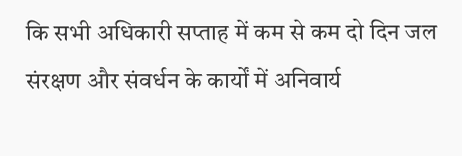कि सभी अधिकारी सप्ताह में कम से कम दो दिन जल संरक्षण और संवर्धन के कार्यों में अनिवार्य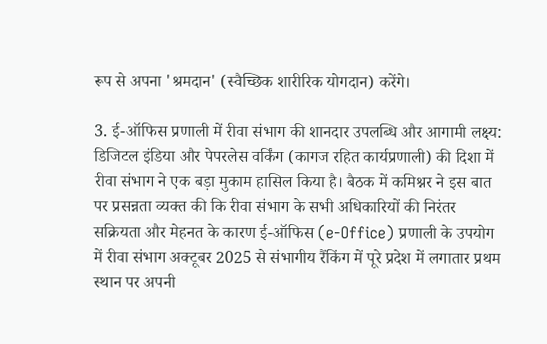रूप से अपना 'श्रमदान' (स्वैच्छिक शारीरिक योगदान) करेंगे।

3. ई-ऑफिस प्रणाली में रीवा संभाग की शानदार उपलब्धि और आगामी लक्ष्य: डिजिटल इंडिया और पेपरलेस वर्किंग (कागज रहित कार्यप्रणाली) की दिशा में रीवा संभाग ने एक बड़ा मुकाम हासिल किया है। बैठक में कमिश्नर ने इस बात पर प्रसन्नता व्यक्त की कि रीवा संभाग के सभी अधिकारियों की निरंतर सक्रियता और मेहनत के कारण ई-ऑफिस (e-Office) प्रणाली के उपयोग में रीवा संभाग अक्टूबर 2025 से संभागीय रैंकिंग में पूरे प्रदेश में लगातार प्रथम स्थान पर अपनी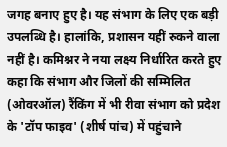जगह बनाए हुए है। यह संभाग के लिए एक बड़ी उपलब्धि है। हालांकि, प्रशासन यहीं रुकने वाला नहीं है। कमिश्नर ने नया लक्ष्य निर्धारित करते हुए कहा कि संभाग और जिलों की सम्मिलित (ओवरऑल) रैंकिंग में भी रीवा संभाग को प्रदेश के 'टॉप फाइव' (शीर्ष पांच) में पहुंचाने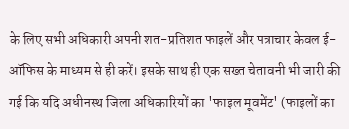के लिए सभी अधिकारी अपनी शत-प्रतिशत फाइलें और पत्राचार केवल ई-ऑफिस के माध्यम से ही करें। इसके साथ ही एक सख्त चेतावनी भी जारी की गई कि यदि अधीनस्थ जिला अधिकारियों का 'फाइल मूवमेंट' (फाइलों का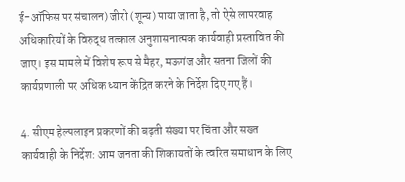ई-ऑफिस पर संचालन) जीरो (शून्य) पाया जाता है, तो ऐसे लापरवाह अधिकारियों के विरुद्ध तत्काल अनुशासनात्मक कार्यवाही प्रस्तावित की जाए। इस मामले में विशेष रूप से मैहर, मऊगंज और सतना जिलों की कार्यप्रणाली पर अधिक ध्यान केंद्रित करने के निर्देश दिए गए हैं।

4. सीएम हेल्पलाइन प्रकरणों की बढ़ती संख्या पर चिंता और सख्त कार्यवाही के निर्देश: आम जनता की शिकायतों के त्वरित समाधान के लिए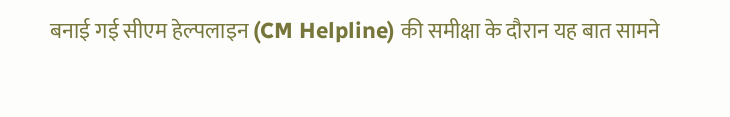बनाई गई सीएम हेल्पलाइन (CM Helpline) की समीक्षा के दौरान यह बात सामने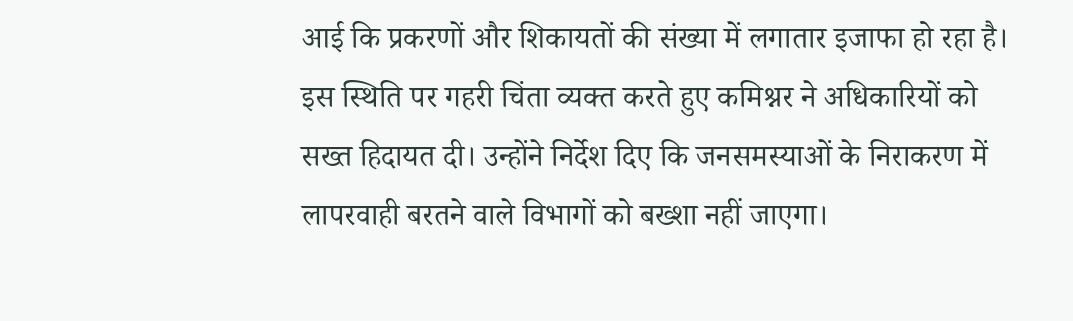आई कि प्रकरणों और शिकायतों की संख्या में लगातार इजाफा हो रहा है। इस स्थिति पर गहरी चिंता व्यक्त करते हुए कमिश्नर ने अधिकारियों को सख्त हिदायत दी। उन्होंने निर्देश दिए कि जनसमस्याओं के निराकरण में लापरवाही बरतने वाले विभागों को बख्शा नहीं जाएगा।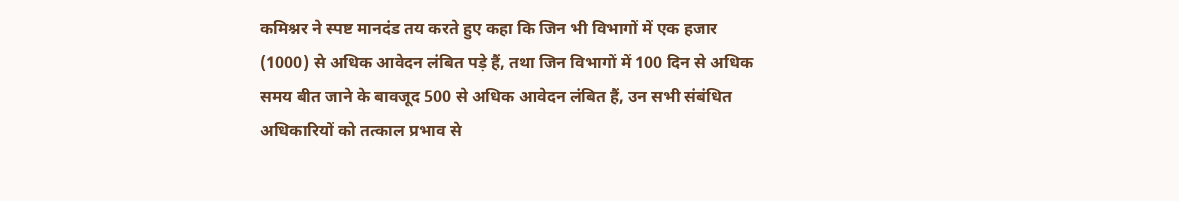कमिश्नर ने स्पष्ट मानदंड तय करते हुए कहा कि जिन भी विभागों में एक हजार (1000) से अधिक आवेदन लंबित पड़े हैं, तथा जिन विभागों में 100 दिन से अधिक समय बीत जाने के बावजूद 500 से अधिक आवेदन लंबित हैं, उन सभी संबंधित अधिकारियों को तत्काल प्रभाव से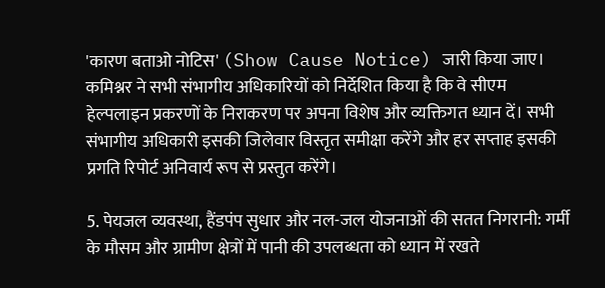'कारण बताओ नोटिस' (Show Cause Notice) जारी किया जाए। कमिश्नर ने सभी संभागीय अधिकारियों को निर्देशित किया है कि वे सीएम हेल्पलाइन प्रकरणों के निराकरण पर अपना विशेष और व्यक्तिगत ध्यान दें। सभी संभागीय अधिकारी इसकी जिलेवार विस्तृत समीक्षा करेंगे और हर सप्ताह इसकी प्रगति रिपोर्ट अनिवार्य रूप से प्रस्तुत करेंगे।

5. पेयजल व्यवस्था, हैंडपंप सुधार और नल-जल योजनाओं की सतत निगरानी: गर्मी के मौसम और ग्रामीण क्षेत्रों में पानी की उपलब्धता को ध्यान में रखते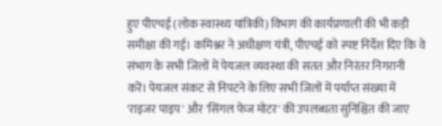हुए पीएचई (लोक स्वास्थ्य यांत्रिकी) विभाग की कार्यप्रणाली की भी कड़ी समीक्षा की गई। कमिश्नर ने अधीक्षण यंत्री, पीएचई को स्पष्ट निर्देश दिए कि वे संभाग के सभी जिलों में पेयजल व्यवस्था की सतत और निरंतर निगरानी करें। पेयजल संकट से निपटने के लिए सभी जिलों में पर्याप्त संख्या में 'राइजर पाइप' और 'सिंगल फेज मोटर' की उपलब्धता सुनिश्चित की जाए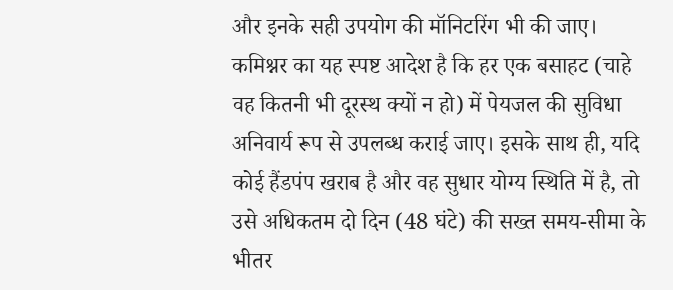और इनके सही उपयोग की मॉनिटरिंग भी की जाए। कमिश्नर का यह स्पष्ट आदेश है कि हर एक बसाहट (चाहे वह कितनी भी दूरस्थ क्यों न हो) में पेयजल की सुविधा अनिवार्य रूप से उपलब्ध कराई जाए। इसके साथ ही, यदि कोई हैंडपंप खराब है और वह सुधार योग्य स्थिति में है, तो उसे अधिकतम दो दिन (48 घंटे) की सख्त समय-सीमा के भीतर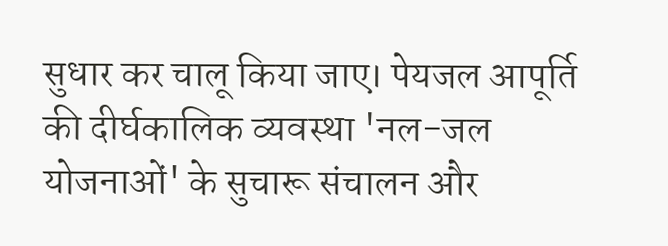सुधार कर चालू किया जाए। पेयजल आपूर्ति की दीर्घकालिक व्यवस्था 'नल-जल योजनाओं' के सुचारू संचालन और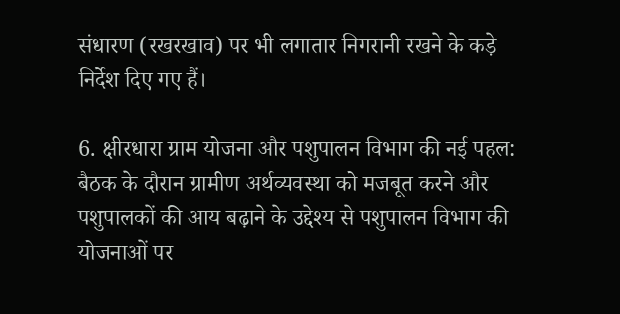संधारण (रखरखाव) पर भी लगातार निगरानी रखने के कड़े निर्देश दिए गए हैं।

6. क्षीरधारा ग्राम योजना और पशुपालन विभाग की नई पहल: बैठक के दौरान ग्रामीण अर्थव्यवस्था को मजबूत करने और पशुपालकों की आय बढ़ाने के उद्देश्य से पशुपालन विभाग की योजनाओं पर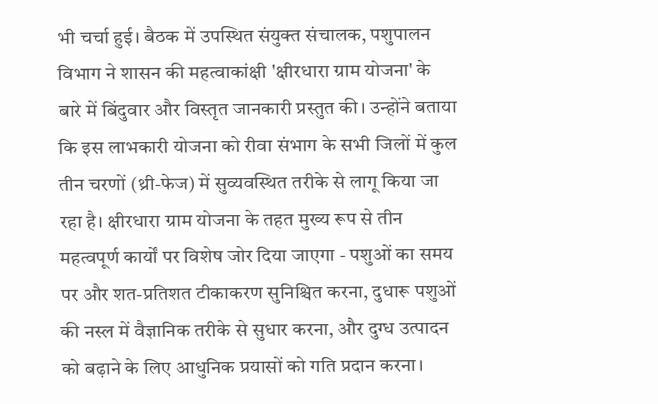भी चर्चा हुई। बैठक में उपस्थित संयुक्त संचालक, पशुपालन विभाग ने शासन की महत्वाकांक्षी 'क्षीरधारा ग्राम योजना' के बारे में बिंदुवार और विस्तृत जानकारी प्रस्तुत की। उन्होंने बताया कि इस लाभकारी योजना को रीवा संभाग के सभी जिलों में कुल तीन चरणों (थ्री-फेज) में सुव्यवस्थित तरीके से लागू किया जा रहा है। क्षीरधारा ग्राम योजना के तहत मुख्य रूप से तीन महत्वपूर्ण कार्यों पर विशेष जोर दिया जाएगा - पशुओं का समय पर और शत-प्रतिशत टीकाकरण सुनिश्चित करना, दुधारू पशुओं की नस्ल में वैज्ञानिक तरीके से सुधार करना, और दुग्ध उत्पादन को बढ़ाने के लिए आधुनिक प्रयासों को गति प्रदान करना।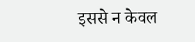इससे न केवल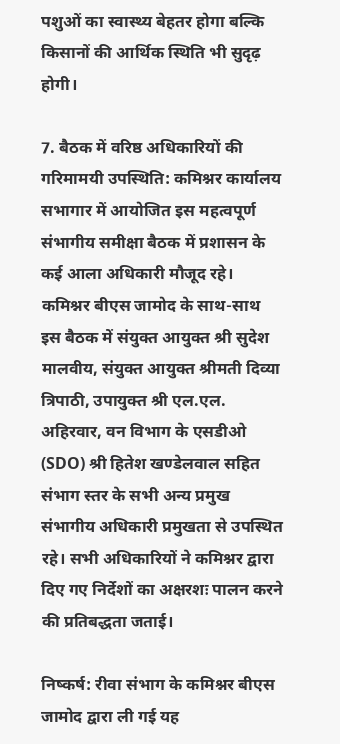पशुओं का स्वास्थ्य बेहतर होगा बल्कि किसानों की आर्थिक स्थिति भी सुदृढ़ होगी।

7. बैठक में वरिष्ठ अधिकारियों की गरिमामयी उपस्थिति: कमिश्नर कार्यालय सभागार में आयोजित इस महत्वपूर्ण संभागीय समीक्षा बैठक में प्रशासन के कई आला अधिकारी मौजूद रहे। कमिश्नर बीएस जामोद के साथ-साथ इस बैठक में संयुक्त आयुक्त श्री सुदेश मालवीय, संयुक्त आयुक्त श्रीमती दिव्या त्रिपाठी, उपायुक्त श्री एल.एल. अहिरवार, वन विभाग के एसडीओ (SDO) श्री हितेश खण्डेलवाल सहित संभाग स्तर के सभी अन्य प्रमुख संभागीय अधिकारी प्रमुखता से उपस्थित रहे। सभी अधिकारियों ने कमिश्नर द्वारा दिए गए निर्देशों का अक्षरशः पालन करने की प्रतिबद्धता जताई।

निष्कर्ष: रीवा संभाग के कमिश्नर बीएस जामोद द्वारा ली गई यह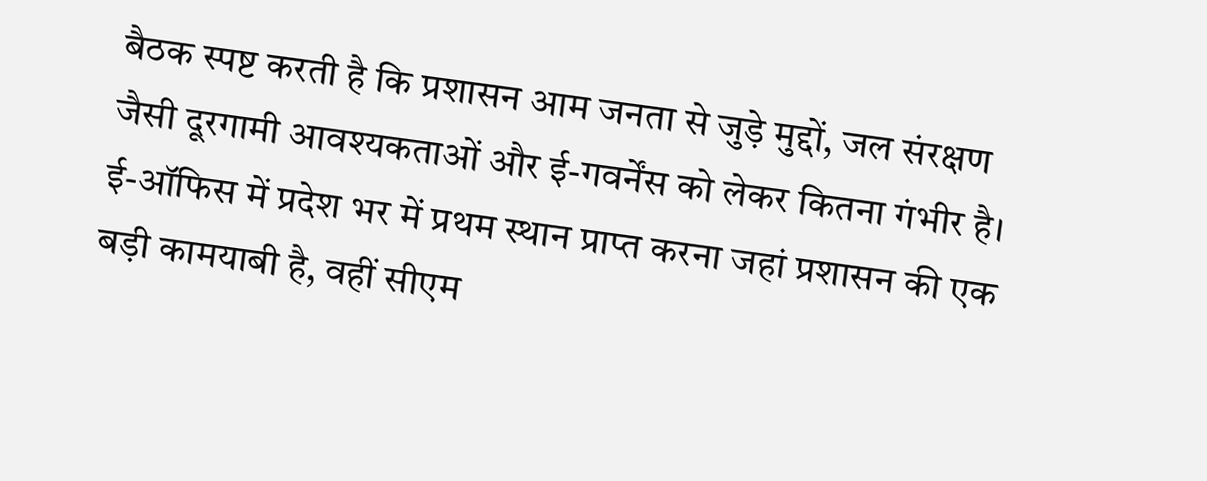बैठक स्पष्ट करती है कि प्रशासन आम जनता से जुड़े मुद्दों, जल संरक्षण जैसी दूरगामी आवश्यकताओं और ई-गवर्नेंस को लेकर कितना गंभीर है। ई-ऑफिस में प्रदेश भर में प्रथम स्थान प्राप्त करना जहां प्रशासन की एक बड़ी कामयाबी है, वहीं सीएम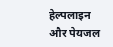हेल्पलाइन और पेयजल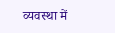व्यवस्था में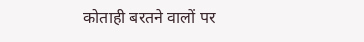कोताही बरतने वालों पर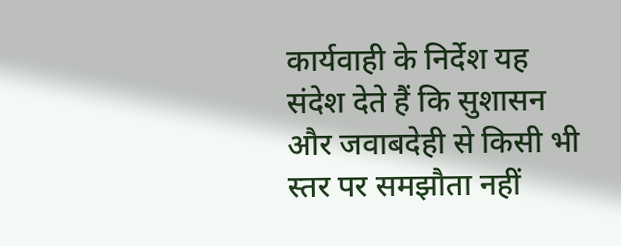कार्यवाही के निर्देश यह संदेश देते हैं कि सुशासन और जवाबदेही से किसी भी स्तर पर समझौता नहीं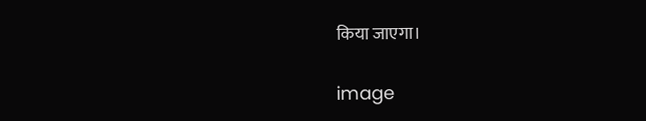किया जाएगा।

image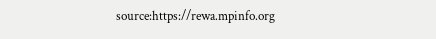source:https://rewa.mpinfo.org